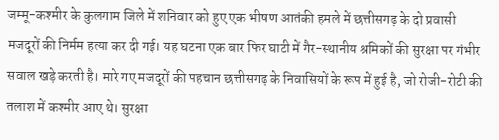जम्मू-कश्मीर के कुलगाम जिले में शनिवार को हुए एक भीषण आतंकी हमले में छत्तीसगढ़ के दो प्रवासी मजदूरों की निर्मम हत्या कर दी गई। यह घटना एक बार फिर घाटी में गैर-स्थानीय श्रमिकों की सुरक्षा पर गंभीर सवाल खड़े करती है। मारे गए मजदूरों की पहचान छत्तीसगढ़ के निवासियों के रूप में हुई है, जो रोजी-रोटी की तलाश में कश्मीर आए थे। सुरक्षा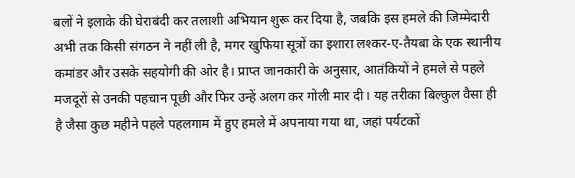बलों ने इलाके की घेराबंदी कर तलाशी अभियान शुरू कर दिया है, जबकि इस हमले की जिम्मेदारी अभी तक किसी संगठन ने नहीं ली है, मगर खुफिया सूत्रों का इशारा लश्कर-ए-तैयबा के एक स्थानीय कमांडर और उसके सहयोगी की ओर है। प्राप्त जानकारी के अनुसार, आतंकियों ने हमले से पहले मजदूरों से उनकी पहचान पूछी और फिर उन्हें अलग कर गोली मार दी। यह तरीका बिल्कुल वैसा ही है जैसा कुछ महीने पहले पहलगाम में हुए हमले में अपनाया गया था, जहां पर्यटकों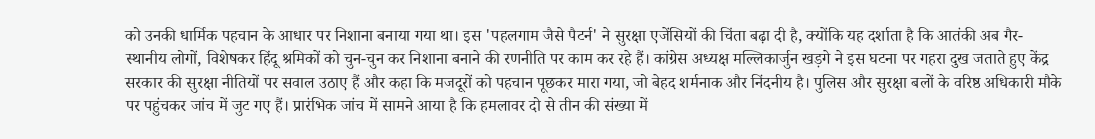को उनकी धार्मिक पहचान के आधार पर निशाना बनाया गया था। इस 'पहलगाम जैसे पैटर्न' ने सुरक्षा एजेंसियों की चिंता बढ़ा दी है, क्योंकि यह दर्शाता है कि आतंकी अब गैर-स्थानीय लोगों, विशेषकर हिंदू श्रमिकों को चुन-चुन कर निशाना बनाने की रणनीति पर काम कर रहे हैं। कांग्रेस अध्यक्ष मल्लिकार्जुन खड़गे ने इस घटना पर गहरा दुख जताते हुए केंद्र सरकार की सुरक्षा नीतियों पर सवाल उठाए हैं और कहा कि मजदूरों को पहचान पूछकर मारा गया, जो बेहद शर्मनाक और निंदनीय है। पुलिस और सुरक्षा बलों के वरिष्ठ अधिकारी मौके पर पहुंचकर जांच में जुट गए हैं। प्रारंभिक जांच में सामने आया है कि हमलावर दो से तीन की संख्या में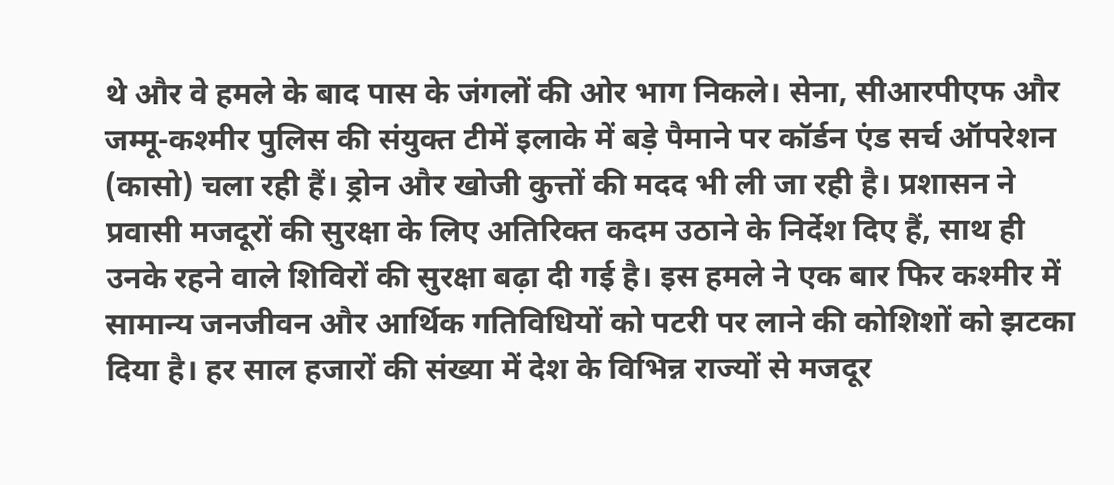थे और वे हमले के बाद पास के जंगलों की ओर भाग निकले। सेना, सीआरपीएफ और जम्मू-कश्मीर पुलिस की संयुक्त टीमें इलाके में बड़े पैमाने पर कॉर्डन एंड सर्च ऑपरेशन (कासो) चला रही हैं। ड्रोन और खोजी कुत्तों की मदद भी ली जा रही है। प्रशासन ने प्रवासी मजदूरों की सुरक्षा के लिए अतिरिक्त कदम उठाने के निर्देश दिए हैं, साथ ही उनके रहने वाले शिविरों की सुरक्षा बढ़ा दी गई है। इस हमले ने एक बार फिर कश्मीर में सामान्य जनजीवन और आर्थिक गतिविधियों को पटरी पर लाने की कोशिशों को झटका दिया है। हर साल हजारों की संख्या में देश के विभिन्न राज्यों से मजदूर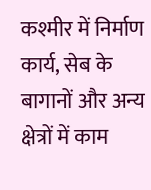कश्मीर में निर्माण कार्य, सेब के बागानों और अन्य क्षेत्रों में काम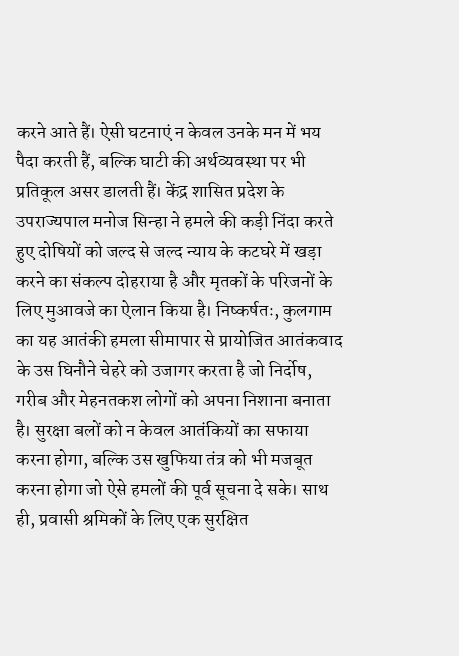करने आते हैं। ऐसी घटनाएं न केवल उनके मन में भय पैदा करती हैं, बल्कि घाटी की अर्थव्यवस्था पर भी प्रतिकूल असर डालती हैं। केंद्र शासित प्रदेश के उपराज्यपाल मनोज सिन्हा ने हमले की कड़ी निंदा करते हुए दोषियों को जल्द से जल्द न्याय के कटघरे में खड़ा करने का संकल्प दोहराया है और मृतकों के परिजनों के लिए मुआवजे का ऐलान किया है। निष्कर्षतः, कुलगाम का यह आतंकी हमला सीमापार से प्रायोजित आतंकवाद के उस घिनौने चेहरे को उजागर करता है जो निर्दोष, गरीब और मेहनतकश लोगों को अपना निशाना बनाता है। सुरक्षा बलों को न केवल आतंकियों का सफाया करना होगा, बल्कि उस खुफिया तंत्र को भी मजबूत करना होगा जो ऐसे हमलों की पूर्व सूचना दे सके। साथ ही, प्रवासी श्रमिकों के लिए एक सुरक्षित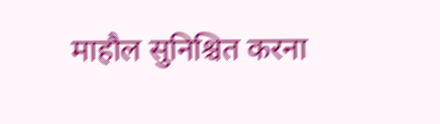माहौल सुनिश्चित करना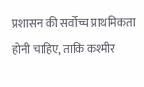प्रशासन की सर्वोच्च प्राथमिकता होनी चाहिए, ताकि कश्मीर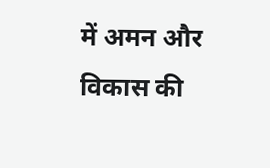में अमन और विकास की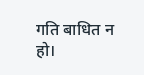गति बाधित न हो।